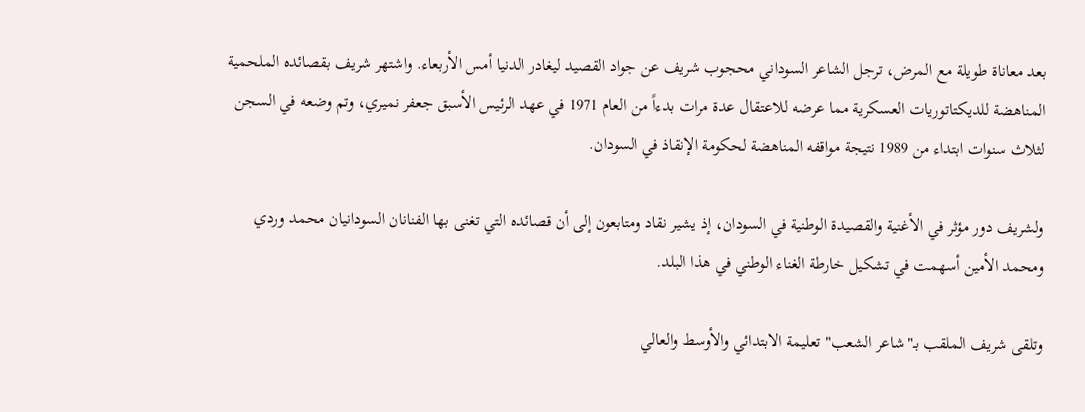بعد معاناة طويلة مع المرض، ترجل الشاعر السوداني محجوب شريف عن جواد القصيد ليغادر الدنيا أمس الأربعاء. واشتهر شريف بقصائده الملحمية المناهضة للديكتاتوريات العسكرية مما عرضه للاعتقال عدة مرات بدءاً من العام 1971 في عهد الرئيس الأسبق جعفر نميري، وتم وضعه في السجن لثلاث سنوات ابتداء من 1989 نتيجة مواقفه المناهضة لحكومة الإنقاذ في السودان.

ولشريف دور مؤثر في الأغنية والقصيدة الوطنية في السودان، إذ يشير نقاد ومتابعون إلى أن قصائده التي تغنى بها الفنانان السودانيان محمد وردي ومحمد الأمين أسهمت في تشكيل خارطة الغناء الوطني في هذا البلد.

وتلقى شريف الملقب بـ"شاعر الشعب" تعليمة الابتدائي والأوسط والعالي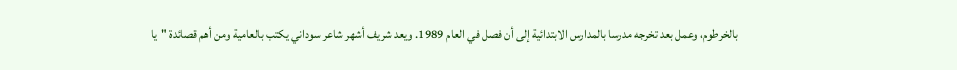بالخرطوم، وعمل بعد تخرجه مدرسا بالمدارس الابتدائية إلى أن فصل في العام 1989. ويعد شريف أشهر شاعر سوداني يكتب بالعامية ومن أهم قصائدة "يا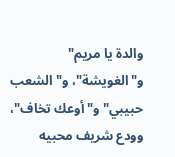والدة يا مريم" و"الغويشة"، و"الشعب حبيبي" و"أوعك تخاف"، وودع شريف محبيه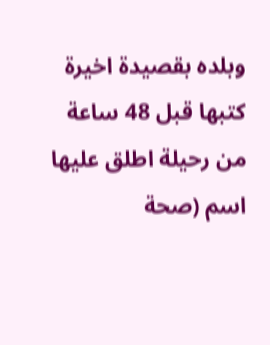وبلده بقصيدة اخيرة كتبها قبل 48 ساعة من رحيلة اطلق عليها اسم (صحة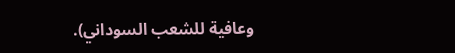وعافية للشعب السوداني).